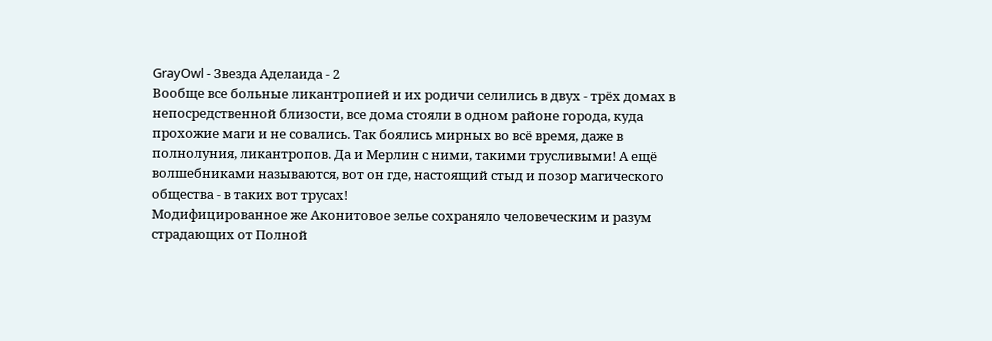GrayOwl - Звезда Аделаида - 2
Вообще все больные ликантропией и их родичи селились в двух - трёх домах в непосредственной близости, все дома стояли в одном районе города, куда прохожие маги и не совались. Так боялись мирных во всё время, даже в полнолуния, ликантропов. Да и Мерлин с ними, такими трусливыми! А ещё волшебниками называются, вот он где, настоящий стыд и позор магического общества - в таких вот трусах!
Модифицированное же Аконитовое зелье сохраняло человеческим и разум страдающих от Полной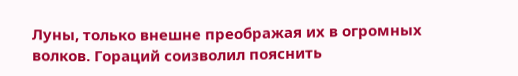Луны, только внешне преображая их в огромных волков. Гораций соизволил пояснить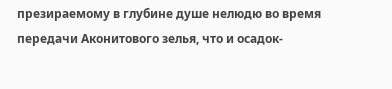презираемому в глубине душе нелюдю во время передачи Аконитового зелья, что и осадок-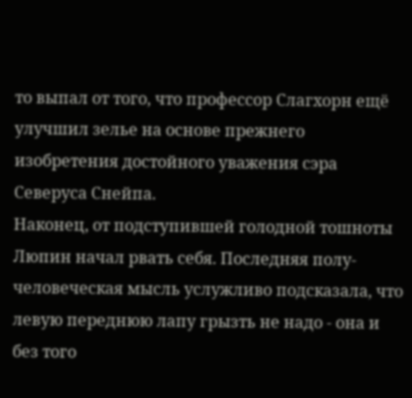то выпал от того, что профессор Слагхорн ещё улучшил зелье на основе прежнего изобретения достойного уважения сэра Северуса Снейпа.
Наконец, от подступившей голодной тошноты Люпин начал рвать себя. Последняя полу-человеческая мысль услужливо подсказала, что левую переднюю лапу грызть не надо - она и без того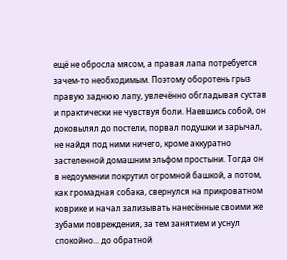ещё не обросла мясом, а правая лапа потребуется зачем-то необходимым. Поэтому оборотень грыз правую заднюю лапу, увлечённо обгладывая сустав и практически не чувствуя боли. Наевшись собой, он доковылял до постели, порвал подушки и зарычал, не найдя под ними ничего, кроме аккуратно застеленной домашним эльфом простыни. Тогда он в недоумении покрутил огромной башкой, а потом, как громадная собака, свернулся на прикроватном коврике и начал зализывать нанесённые своими же зубами повреждения, за тем занятием и уснул спокойно... до обратной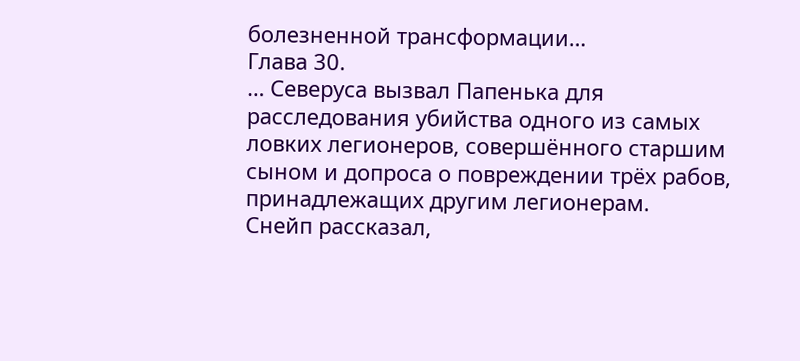болезненной трансформации…
Глава 30.
… Северуса вызвал Папенька для расследования убийства одного из самых ловких легионеров, совершённого старшим сыном и допроса о повреждении трёх рабов, принадлежащих другим легионерам.
Снейп рассказал,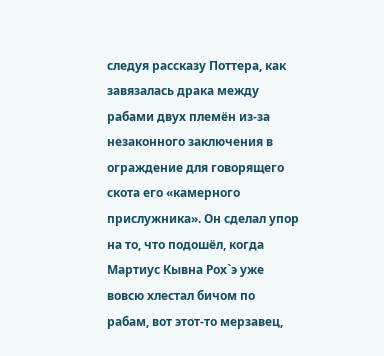следуя рассказу Поттера, как завязалась драка между рабами двух племён из-за незаконного заключения в ограждение для говорящего скота его «камерного прислужника». Он сделал упор на то, что подошёл, когда Мартиус Кывна Рох`э уже вовсю хлестал бичом по рабам, вот этот-то мерзавец,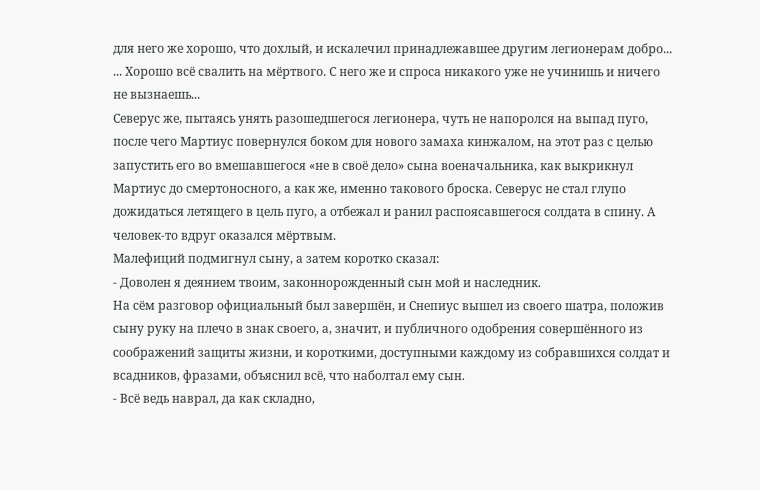для него же хорошо, что дохлый, и искалечил принадлежавшее другим легионерам добро...
... Хорошо всё свалить на мёртвого. С него же и спроса никакого уже не учинишь и ничего не вызнаешь...
Северус же, пытаясь унять разошедшегося легионера, чуть не напоролся на выпад пуго, после чего Мартиус повернулся боком для нового замаха кинжалом, на этот раз с целью запустить его во вмешавшегося «не в своё дело» сына военачальника, как выкрикнул Мартиус до смертоносного, а как же, именно такового броска. Северус не стал глупо дожидаться летящего в цель пуго, а отбежал и ранил распоясавшегося солдата в спину. А человек-то вдруг оказался мёртвым.
Малефиций подмигнул сыну, а затем коротко сказал:
- Доволен я деянием твоим, законнорожденный сын мой и наследник.
На сём разговор официальный был завершён, и Снепиус вышел из своего шатра, положив сыну руку на плечо в знак своего, а, значит, и публичного одобрения совершённого из соображений защиты жизни, и короткими, доступными каждому из собравшихся солдат и всадников, фразами, объяснил всё, что наболтал ему сын.
- Всё ведь наврал, да как складно,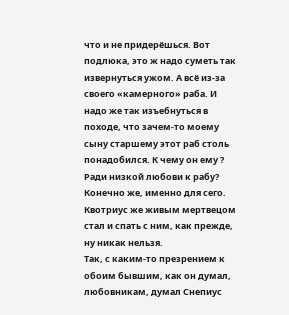что и не придерёшься. Вот подлюка, это ж надо суметь так извернуться ужом. А всё из-за своего «камерного» раба. И надо же так изъебнуться в походе, что зачем-то моему сыну старшему этот раб столь понадобился. К чему он ему ? Ради низкой любови к рабу? Конечно же, именно для сего. Квотриус же живым мертвецом стал и спать с ним, как прежде, ну никак нельзя.
Так, с каким-то презрением к обоим бывшим, как он думал, любовникам, думал Снепиус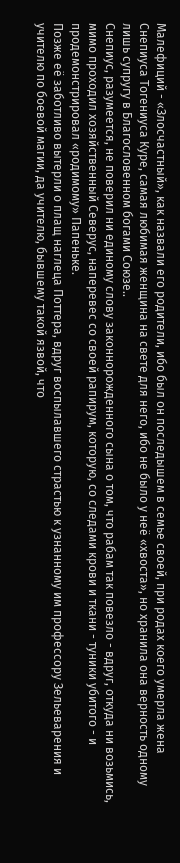Малефиций - «Злосчастный», как назвали его родители, ибо был он последышем в семье своей, при родах коего умерла жена Снепиуса Тогениуса Куре, самая любимая женщина на свете для него, ибо не было у неё «хвоста», но хранила она верность одному лишь супругу в Благословенном богами Союзе..
Снепиус, разумеется, не поверил ни единому слову законнорожденного сына о том, что рабам так повезло - вдруг, откуда ни возьмись, мимо проходил хозяйственный Северус, наперевес со своей рапирум, которую, со следами крови и ткани - туники убитого - и продемонстрировал «родимому» Папеньке.
Позже её заботливо вытерли о плащ наглеца Поттера, вдруг воспылавшего страстью к узнанному им профессору Зельеварения и учителю по боевой магии, да учителю, бывшему такой язвой, что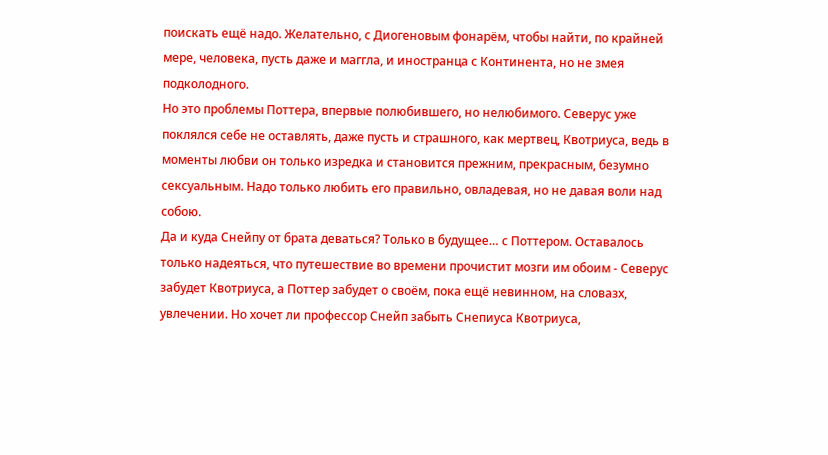поискать ещё надо. Желательно, с Диогеновым фонарём, чтобы найти, по крайней мере, человека, пусть даже и маггла, и иностранца с Континента, но не змея подколодного.
Но это проблемы Поттера, впервые полюбившего, но нелюбимого. Северус уже поклялся себе не оставлять, даже пусть и страшного, как мертвец, Квотриуса, ведь в моменты любви он только изредка и становится прежним, прекрасным, безумно сексуальным. Надо только любить его правильно, овладевая, но не давая воли над собою.
Да и куда Снейпу от брата деваться? Только в будущее… с Поттером. Оставалось только надеяться, что путешествие во времени прочистит мозги им обоим - Северус забудет Квотриуса, а Поттер забудет о своём, пока ещё невинном, на словазх, увлечении. Но хочет ли профессор Снейп забыть Снепиуса Квотриуса,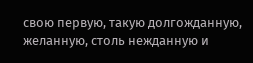свою первую, такую долгожданную, желанную, столь нежданную и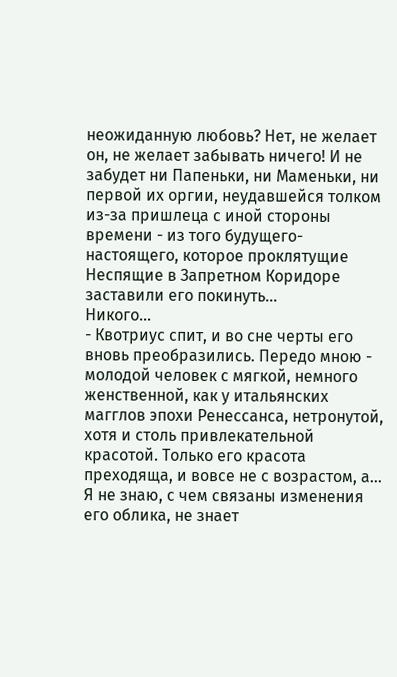неожиданную любовь? Нет, не желает он, не желает забывать ничего! И не забудет ни Папеньки, ни Маменьки, ни первой их оргии, неудавшейся толком из-за пришлеца с иной стороны времени - из того будущего-настоящего, которое проклятущие Неспящие в Запретном Коридоре заставили его покинуть...
Никого…
- Квотриус спит, и во сне черты его вновь преобразились. Передо мною - молодой человек с мягкой, немного женственной, как у итальянских магглов эпохи Ренессанса, нетронутой, хотя и столь привлекательной красотой. Только его красота преходяща, и вовсе не с возрастом, а… Я не знаю, с чем связаны изменения его облика, не знает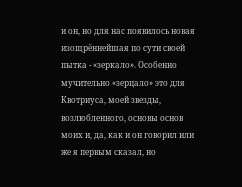и он, но для нас появилось новая изощрённейшая по сути своей пытка - «зеркало». Особенно мучительно «зерцало» это для Квотриуса, моей звезды, возлюбленного, основы основ моих и, да, как и он говорил или же я первым сказал, но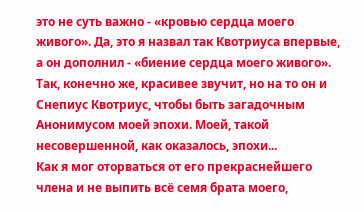это не суть важно - «кровью сердца моего живого». Да, это я назвал так Квотриуса впервые, а он дополнил - «биение сердца моего живого». Так, конечно же, красивее звучит, но на то он и Снепиус Квотриус, чтобы быть загадочным Анонимусом моей эпохи. Моей, такой несовершенной, как оказалось, эпохи...
Как я мог оторваться от его прекраснейшего члена и не выпить всё семя брата моего,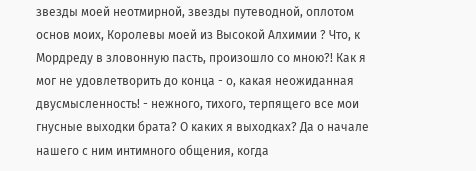звезды моей неотмирной, звезды путеводной, оплотом основ моих, Королевы моей из Высокой Алхимии ? Что, к Мордреду в зловонную пасть, произошло со мною?! Как я мог не удовлетворить до конца - о, какая неожиданная двусмысленность! - нежного, тихого, терпящего все мои гнусные выходки брата? О каких я выходках? Да о начале нашего с ним интимного общения, когда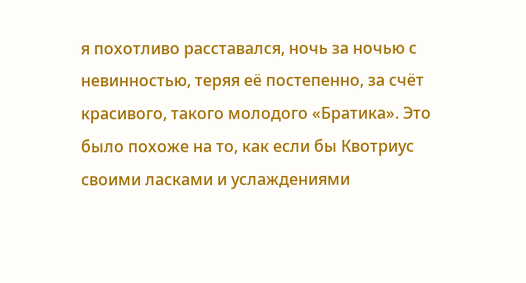я похотливо расставался, ночь за ночью с невинностью, теряя её постепенно, за счёт красивого, такого молодого «Братика». Это было похоже на то, как если бы Квотриус своими ласками и услаждениями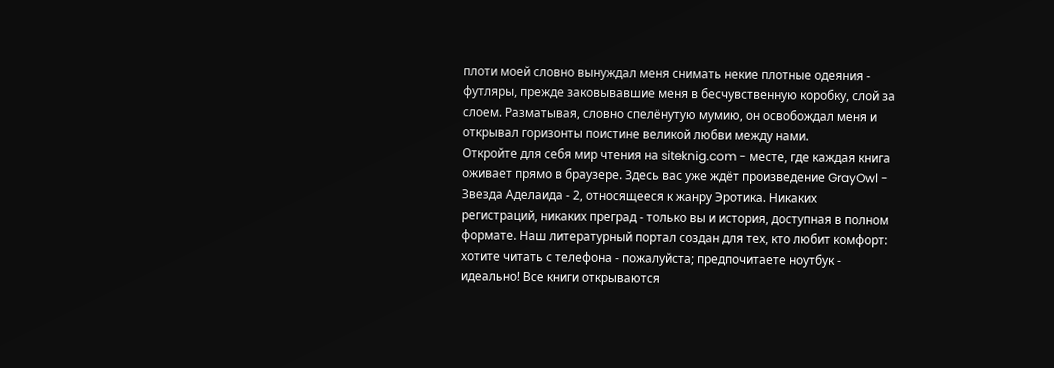плоти моей словно вынуждал меня снимать некие плотные одеяния - футляры, прежде заковывавшие меня в бесчувственную коробку, слой за слоем. Разматывая, словно спелёнутую мумию, он освобождал меня и открывал горизонты поистине великой любви между нами.
Откройте для себя мир чтения на siteknig.com - месте, где каждая книга оживает прямо в браузере. Здесь вас уже ждёт произведение GrayOwl - Звезда Аделаида - 2, относящееся к жанру Эротика. Никаких регистраций, никаких преград - только вы и история, доступная в полном формате. Наш литературный портал создан для тех, кто любит комфорт: хотите читать с телефона - пожалуйста; предпочитаете ноутбук - идеально! Все книги открываются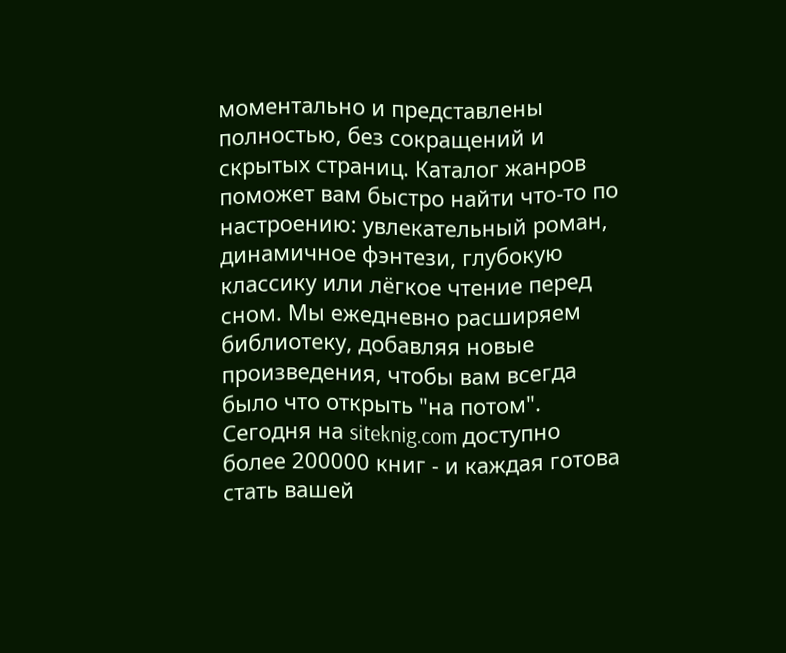моментально и представлены полностью, без сокращений и скрытых страниц. Каталог жанров поможет вам быстро найти что-то по настроению: увлекательный роман, динамичное фэнтези, глубокую классику или лёгкое чтение перед сном. Мы ежедневно расширяем библиотеку, добавляя новые произведения, чтобы вам всегда было что открыть "на потом". Сегодня на siteknig.com доступно более 200000 книг - и каждая готова стать вашей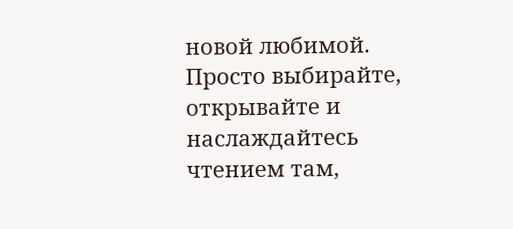новой любимой. Просто выбирайте, открывайте и наслаждайтесь чтением там,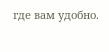где вам удобно.